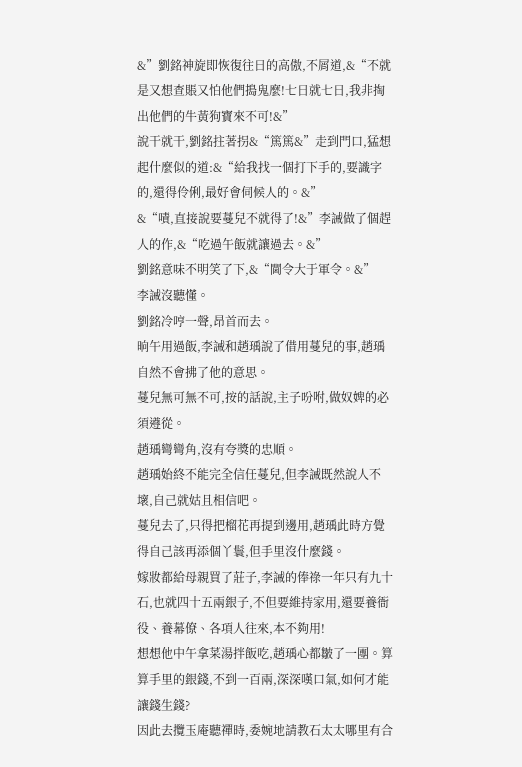&”劉銘神旋即恢復往日的高傲,不屑道,&“不就是又想查賬又怕他們搗鬼麼!七日就七日,我非掏出他們的牛黃狗寶來不可!&”
說干就干,劉銘拄著拐&“篤篤&”走到門口,猛想起什麼似的道:&“給我找一個打下手的,要識字的,還得伶俐,最好會伺候人的。&”
&“嘖,直接說要蔓兒不就得了!&”李誡做了個趕人的作,&“吃過午飯就讓過去。&”
劉銘意味不明笑了下,&“閫令大于軍令。&”
李誡沒聽懂。
劉銘冷哼一聲,昂首而去。
晌午用過飯,李誡和趙瑀說了借用蔓兒的事,趙瑀自然不會拂了他的意思。
蔓兒無可無不可,按的話說,主子吩咐,做奴婢的必須遵從。
趙瑀彎彎角,沒有夸獎的忠順。
趙瑀始終不能完全信任蔓兒,但李誡既然說人不壞,自己就姑且相信吧。
蔓兒去了,只得把榴花再提到邊用,趙瑀此時方覺得自己該再添個丫鬟,但手里沒什麼錢。
嫁妝都給母親買了莊子,李誡的俸祿一年只有九十石,也就四十五兩銀子,不但要維持家用,還要養衙役、養幕僚、各項人往來,本不夠用!
想想他中午拿菜湯拌飯吃,趙瑀心都皺了一團。算算手里的銀錢,不到一百兩,深深嘆口氣,如何才能讓錢生錢?
因此去攬玉庵聽禪時,委婉地請教石太太哪里有合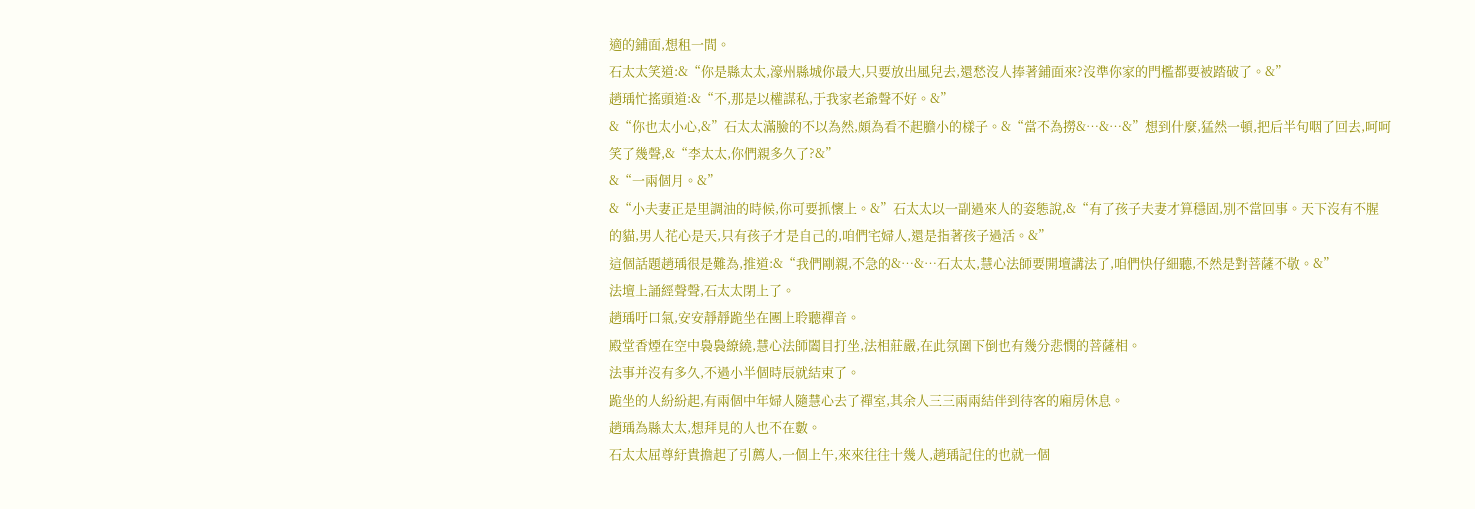適的鋪面,想租一間。
石太太笑道:&“你是縣太太,濠州縣城你最大,只要放出風兒去,還愁沒人捧著鋪面來?沒準你家的門檻都要被踏破了。&”
趙瑀忙搖頭道:&“不,那是以權謀私,于我家老爺聲不好。&”
&“你也太小心,&”石太太滿臉的不以為然,頗為看不起膽小的樣子。&“當不為撈&…&…&”想到什麼,猛然一頓,把后半句咽了回去,呵呵笑了幾聲,&“李太太,你們親多久了?&”
&“一兩個月。&”
&“小夫妻正是里調油的時候,你可要抓懷上。&”石太太以一副過來人的姿態說,&“有了孩子夫妻才算穩固,別不當回事。天下沒有不腥的貓,男人花心是天,只有孩子才是自己的,咱們宅婦人,還是指著孩子過活。&”
這個話題趙瑀很是難為,推道:&“我們剛親,不急的&…&…石太太,慧心法師要開壇講法了,咱們快仔細聽,不然是對菩薩不敬。&”
法壇上誦經聲聲,石太太閉上了。
趙瑀吁口氣,安安靜靜跪坐在團上聆聽禪音。
殿堂香煙在空中裊裊繚繞,慧心法師闔目打坐,法相莊嚴,在此氛圍下倒也有幾分悲憫的菩薩相。
法事并沒有多久,不過小半個時辰就結束了。
跪坐的人紛紛起,有兩個中年婦人隨慧心去了禪室,其余人三三兩兩結伴到待客的廂房休息。
趙瑀為縣太太,想拜見的人也不在數。
石太太屈尊紆貴擔起了引薦人,一個上午,來來往往十幾人,趙瑀記住的也就一個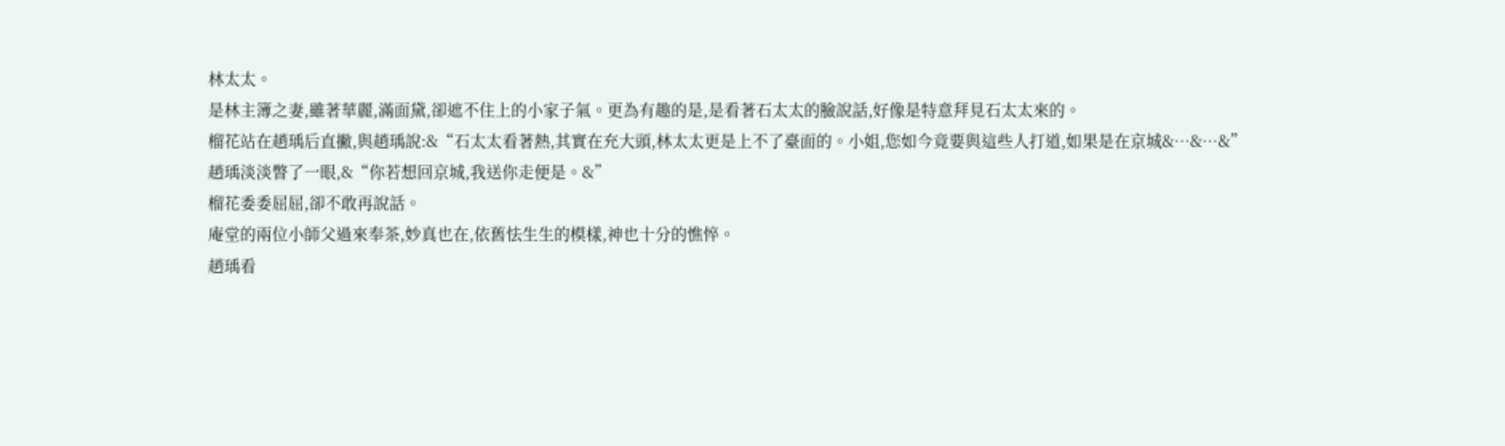林太太。
是林主簿之妻,雖著華麗,滿面黛,卻遮不住上的小家子氣。更為有趣的是,是看著石太太的臉說話,好像是特意拜見石太太來的。
榴花站在趙瑀后直撇,與趙瑀說:&“石太太看著熱,其實在充大頭,林太太更是上不了臺面的。小姐,您如今竟要與這些人打道,如果是在京城&…&…&”
趙瑀淡淡瞥了一眼,&“你若想回京城,我送你走便是。&”
榴花委委屈屈,卻不敢再說話。
庵堂的兩位小師父過來奉茶,妙真也在,依舊怯生生的模樣,神也十分的憔悴。
趙瑀看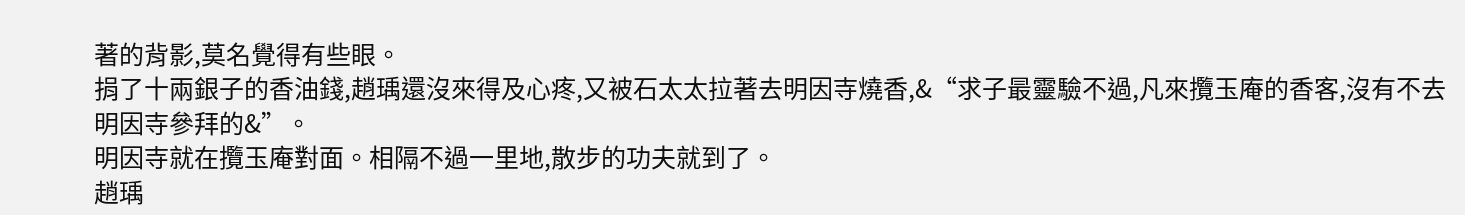著的背影,莫名覺得有些眼。
捐了十兩銀子的香油錢,趙瑀還沒來得及心疼,又被石太太拉著去明因寺燒香,&“求子最靈驗不過,凡來攬玉庵的香客,沒有不去明因寺參拜的&”。
明因寺就在攬玉庵對面。相隔不過一里地,散步的功夫就到了。
趙瑀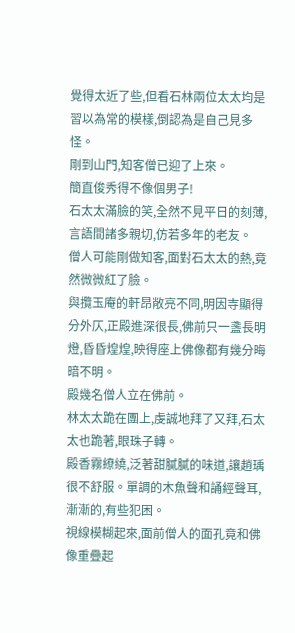覺得太近了些,但看石林兩位太太均是習以為常的模樣,倒認為是自己見多怪。
剛到山門,知客僧已迎了上來。
簡直俊秀得不像個男子!
石太太滿臉的笑,全然不見平日的刻薄,言語間諸多親切,仿若多年的老友。
僧人可能剛做知客,面對石太太的熱,竟然微微紅了臉。
與攬玉庵的軒昂敞亮不同,明因寺顯得分外仄,正殿進深很長,佛前只一盞長明燈,昏昏煌煌,映得座上佛像都有幾分晦暗不明。
殿幾名僧人立在佛前。
林太太跪在團上,虔誠地拜了又拜,石太太也跪著,眼珠子轉。
殿香霧繚繞,泛著甜膩膩的味道,讓趙瑀很不舒服。單調的木魚聲和誦經聲耳,漸漸的,有些犯困。
視線模糊起來,面前僧人的面孔竟和佛像重疊起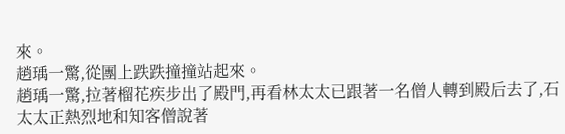來。
趙瑀一驚,從團上跌跌撞撞站起來。
趙瑀一驚,拉著榴花疾步出了殿門,再看林太太已跟著一名僧人轉到殿后去了,石太太正熱烈地和知客僧說著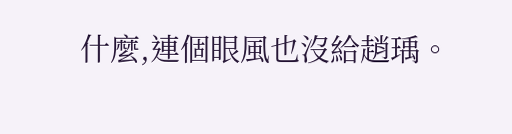什麼,連個眼風也沒給趙瑀。